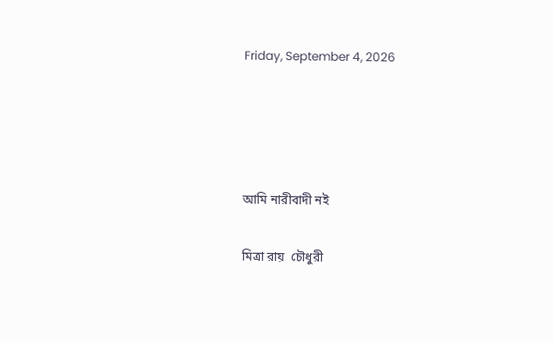Friday, September 4, 2026




আমি নারীবাদী নই

মিত্রা রায়  চৌধুরী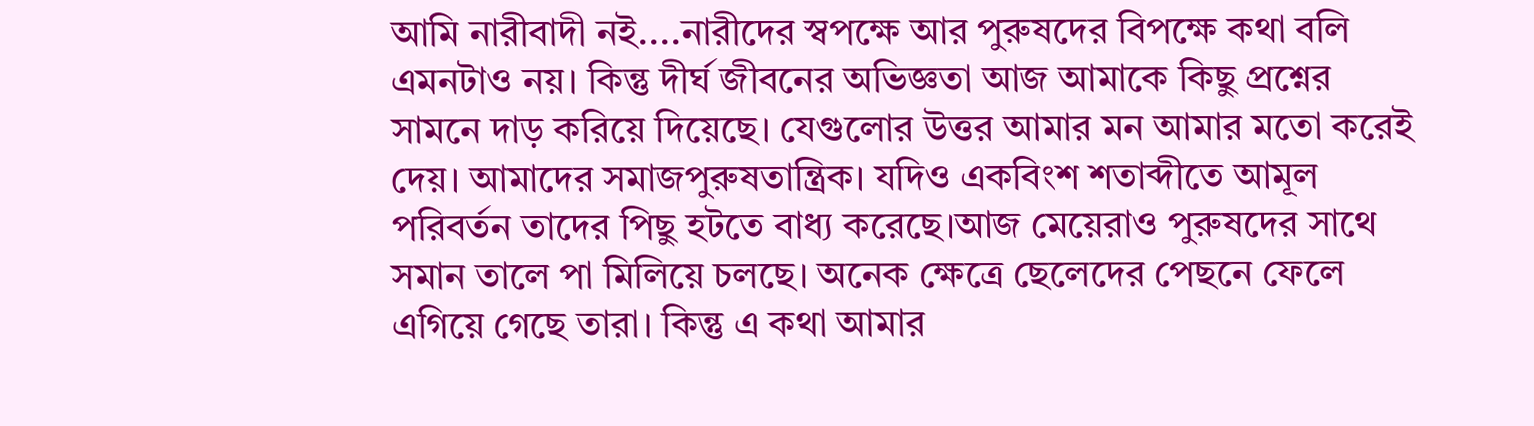আমি নারীবাদী নই....নারীদের স্বপক্ষে আর পুরুষদের বিপক্ষে কথা বলি এমনটাও নয়। কিন্তু দীর্ঘ জীবনের অভিজ্ঞতা আজ আমাকে কিছু প্রশ্নের সামনে দাড় করিয়ে দিয়েছে। যেগুলোর উত্তর আমার মন আমার মতো করেই দেয়। আমাদের সমাজপুরুষতান্ত্রিক। যদিও একবিংশ শতাব্দীতে আমূল পরিবর্তন তাদের পিছু হটতে বাধ্য করেছে।আজ মেয়েরাও পুরুষদের সাথে সমান তালে পা মিলিয়ে চলছে। অনেক ক্ষেত্রে ছেলেদের পেছনে ফেলে এগিয়ে গেছে তারা। কিন্তু এ কথা আমার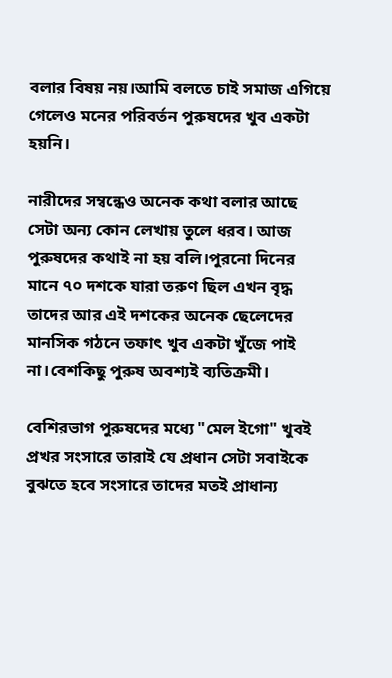বলার বিষয় নয়।আমি বলতে চাই সমাজ এগিয়ে গেলেও মনের পরিবর্তন পুরুষদের খুব একটা হয়নি।

নারীদের সম্বন্ধেও অনেক কথা বলার আছে সেটা অন্য কোন লেখায় তুলে ধরব। আজ পুরুষদের কথাই না হয় বলি।পুরনো দিনের মানে ৭০ দশকে যারা তরুণ ছিল এখন বৃদ্ধ তাদের আর এই দশকের অনেক ছেলেদের মানসিক গঠনে তফাৎ খুব একটা খুঁজে পাই না।বেশকিছু পুরুষ অবশ্যই ব্যতিক্রমী।

বেশিরভাগ পুরুষদের মধ্যে "মেল ইগো" খুবই প্রখর সংসারে তারাই যে প্রধান সেটা সবাইকে বুঝতে হবে সংসারে তাদের মতই প্রাধান্য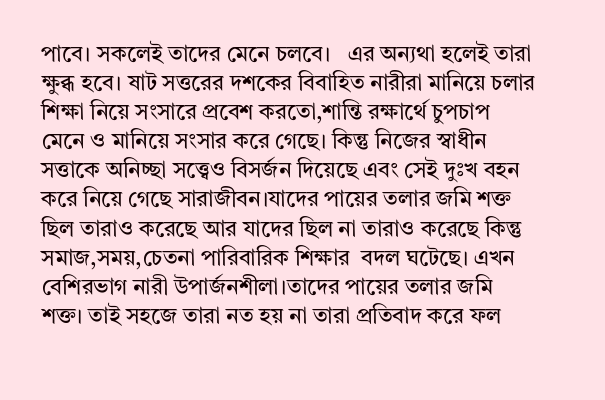পাবে। সকলেই তাদের মেনে চলবে।   এর অন্যথা হলেই তারা ক্ষুব্ধ হবে। ষাট সত্তরের দশকের বিবাহিত নারীরা মানিয়ে চলার শিক্ষা নিয়ে সংসারে প্রবেশ করতো,শান্তি রক্ষার্থে চুপচাপ মেনে ও মানিয়ে সংসার করে গেছে। কিন্তু নিজের স্বাধীন সত্তাকে অনিচ্ছা সত্ত্বেও বিসর্জন দিয়েছে এবং সেই দুঃখ বহন করে নিয়ে গেছে সারাজীবন।যাদের পায়ের তলার জমি শক্ত ছিল তারাও করেছে আর যাদের ছিল না তারাও করেছে কিন্তু সমাজ,সময়,চেতনা পারিবারিক শিক্ষার  বদল ঘটেছে। এখন বেশিরভাগ নারী উপার্জনশীলা।তাদের পায়ের তলার জমি শক্ত। তাই সহজে তারা নত হয় না তারা প্রতিবাদ করে ফল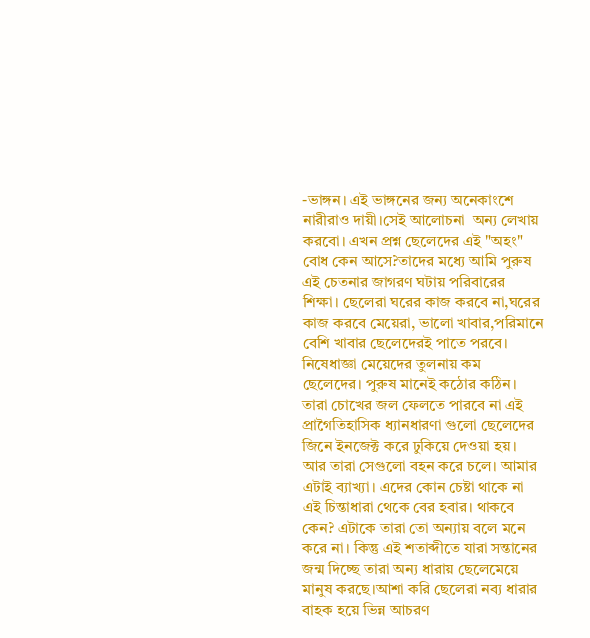-ভাঙ্গন। এই ভাঙ্গনের জন্য অনেকাংশে নারীরাও দায়ী।সেই আলোচনা  অন্য লেখায় করবো। এখন প্রশ্ন ছেলেদের এই "অহং" বোধ কেন আসে?তাদের মধ্যে আমি পুরুষ এই চেতনার জাগরণ ঘটায় পরিবারের শিক্ষা। ছেলেরা ঘরের কাজ করবে না,ঘরের কাজ করবে মেয়েরা, ভালো খাবার,পরিমানে বেশি খাবার ছেলেদেরই পাতে পরবে। নিষেধাজ্ঞা মেয়েদের তুলনায় কম ছেলেদের। পুরুষ মানেই কঠোর কঠিন। তারা চোখের জল ফেলতে পারবে না এই প্রাগৈতিহাসিক ধ্যানধারণা গুলো ছেলেদের জিনে ইনজেক্ট করে ঢুকিয়ে দেওয়া হয়। আর তারা সেগুলো বহন করে চলে। আমার এটাই ব্যাখ্যা। এদের কোন চেষ্টা থাকে না এই চিন্তাধারা থেকে বের হবার। থাকবে কেন? এটাকে তারা তো অন্যায় বলে মনে করে না। কিন্তু এই শতাব্দীতে যারা সন্তানের জন্ম দিচ্ছে তারা অন্য ধারায় ছেলেমেয়ে মানুষ করছে।আশা করি ছেলেরা নব্য ধারার বাহক হয়ে ভিন্ন আচরণ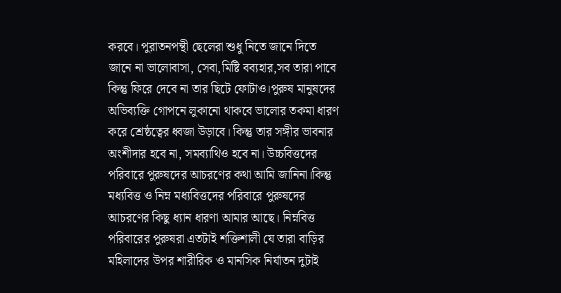করবে। পুরাতনপন্থী ছেলেরা শুধু নিতে জানে দিতে জানে না ভালোবাসা, সেবা,মিষ্টি বব্যহার,সব তারা পাবে কিন্তু ফিরে দেবে না তার ছিটে ফোটাও।পুরুষ মানুষদের অভিব্যক্তি গোপনে লুকানো থাকবে ভালোর তকমা ধারণ করে শ্রেষ্ঠত্বের ধ্বজা উড়াবে। কিন্তু তার সঙ্গীর ভাবনার অংশীদার হবে না, সমব্যাথিও হবে না। উচ্চবিত্তদের পরিবারে পুরুষদের আচরণের কথা আমি জানিনা।কিন্তু মধ্যবিত্ত ও নিম্ন মধ্যবিত্তদের পরিবারে পুরুষদের আচরণের কিছু ধ্যান ধারণা আমার আছে। নিম্নবিত্ত পরিবারের পুরুষরা এতটাই শক্তিশালী যে তারা বাড়ির মহিলাদের উপর শারীরিক ও মানসিক নির্যাতন দুটাই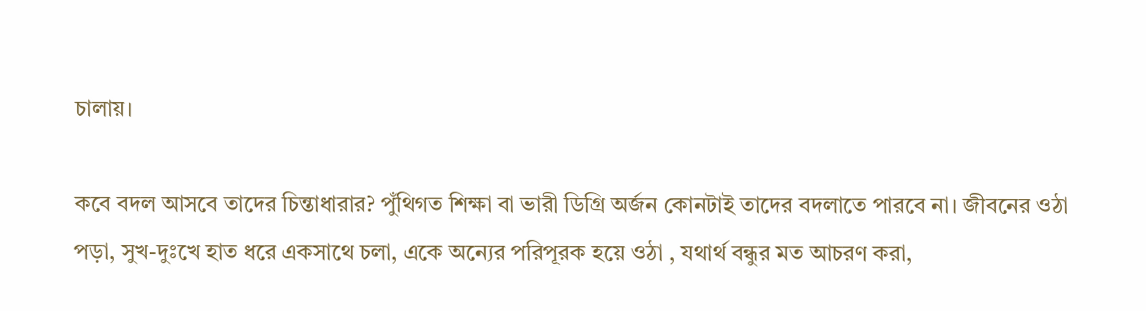চালায়।

কবে বদল আসবে তাদের চিন্তাধারার? পুঁথিগত শিক্ষা বা ভারী ডিগ্রি অর্জন কোনটাই তাদের বদলাতে পারবে না। জীবনের ওঠা পড়া, সুখ-দুঃখে হাত ধরে একসাথে চলা, একে অন্যের পরিপূরক হয়ে ওঠা , যথার্থ বন্ধুর মত আচরণ করা,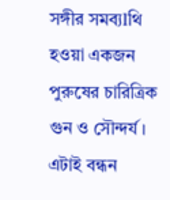সঙ্গীর সমব্যlথি হওয়া একজন পুরুষের চারিত্রিক গুন ও সৌন্দর্য। এটাই বন্ধন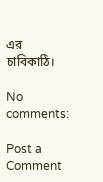এর চাবিকাঠি।

No comments:

Post a Comment